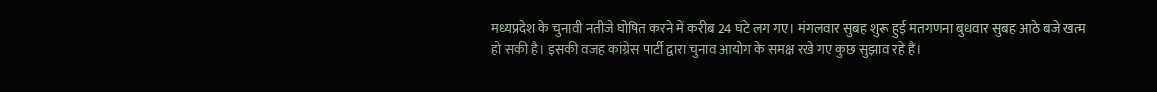मध्यप्रदेश के चुनावी नतीजे घोषित करने में करीब 24 घंटे लग गए। मंगलवार सुबह शुरू हुई मतगणना बुधवार सुबह आठे बजे खत्म हो सकी है। इसकी वजह कांग्रेस पार्टी द्वारा चुनाव आयोग के समक्ष रखे गए कुछ सुझाव रहे हैं।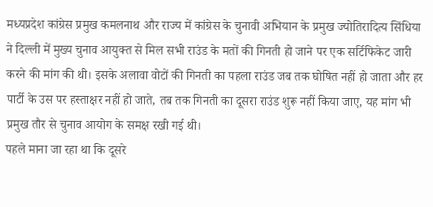मध्यप्रदेश कांग्रेस प्रमुख कमलनाथ और राज्य में कांग्रेस के चुनावी अभियान के प्रमुख ज्योतिरादित्य सिंधिया ने दिल्ली में मुख्य चुनाव आयुक्त से मिल सभी राउंड के मतों की गिनती हो जाने पर एक सर्टिफिकेट जारी करने की मांग की थी। इसके अलावा वोटों की गिनती का पहला राउंड जब तक घोषित नहीं हो जाता और हर पार्टी के उस पर हस्ताक्षर नहीं हो जाते, तब तक गिनती का दूसरा राउंड शुरू नहीं किया जाए, यह मांग भी प्रमुख तौर से चुनाव आयोग के समक्ष रखी गई थी।
पहले माना जा रहा था कि दूसरे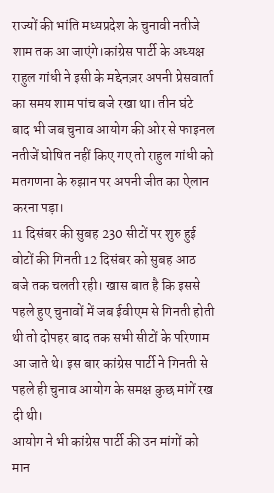राज्यों की भांति मध्यप्रदेश के चुनावी नतीजे शाम तक आ जाएंगे।कांग्रेस पार्टी के अध्यक्ष राहुल गांधी ने इसी के मद्देनज़र अपनी प्रेसवार्ता का समय शाम पांच बजे रखा था। तीन घंटे बाद भी जब चुनाव आयोग की ओर से फाइनल नतीजें घोषित नहीं किए गए तो राहुल गांधी को मतगणना के रुझान पर अपनी जीत का ऐलान करना पड़ा।
11 दिसंबर की सुबह 230 सीटों पर शुरु हुई वोटों की गिनती 12 दिसंबर को सुबह आठ बजे तक चलती रही। खास बात है कि इससे पहले हुए चुनावों में जब ईवीएम से गिनती होती थी तो दोपहर बाद तक सभी सीटों के परिणाम आ जाते थे। इस बार कांग्रेस पार्टी ने गिनती से पहले ही चुनाव आयोग के समक्ष कुछ मांगें रख दी थी।
आयोग ने भी कांग्रेस पार्टी की उन मांगों को मान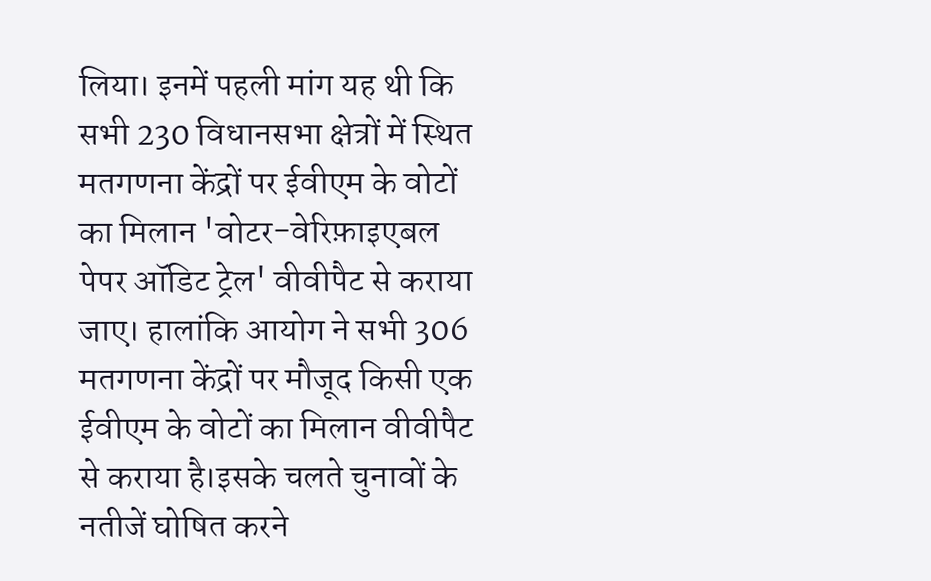लिया। इनमें पहली मांग यह थी कि सभी 230 विधानसभा क्षेत्रों में स्थित मतगणना केंद्रों पर ईवीएम के वोटों का मिलान 'वोटर-वेरिफ़ाइएबल पेपर ऑडिट ट्रेल' वीवीपैट से कराया जाए। हालांकि आयोग ने सभी 306 मतगणना केंद्रों पर मौजूद किसी एक ईवीएम के वोटों का मिलान वीवीपैट से कराया है।इसके चलते चुनावों के नतीजें घोषित करने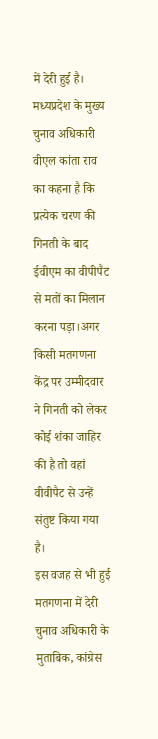में देरी हुई है।
मध्यप्रदेश के मुख्य चुनाव अधिकारी वीएल कांता राव का कहना है कि प्रत्येक चरण की गिनती के बाद ईवीएम का वीपीपैट से मतों का मिलान करना पड़ा।अगर किसी मतगणना केंद्र पर उम्मीदवार ने गिनती को लेकर कोई शंका जाहिर की है तो वहां वीवीपैट से उन्हें संतुष्ट किया गया है।
इस वजह से भी हुई मतगणना में देरी
चुनाव अधिकारी के मुताबिक, कांग्रेस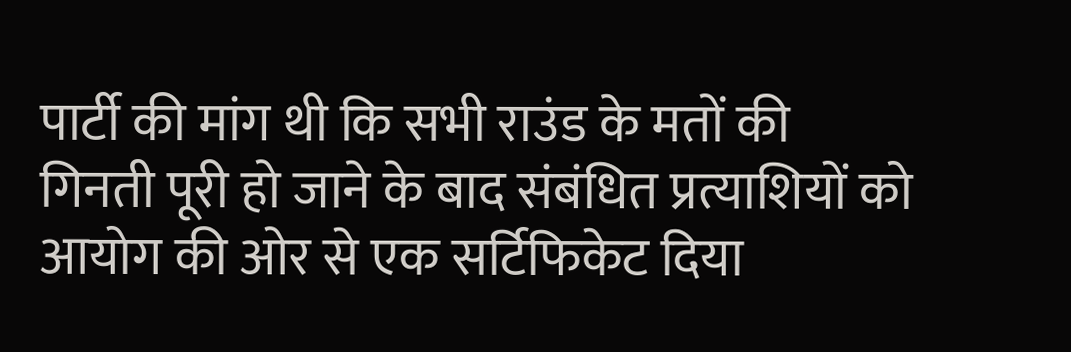पार्टी की मांग थी कि सभी राउंड के मतों की गिनती पूरी हो जाने के बाद संबंधित प्रत्याशियों को आयोग की ओर से एक सर्टिफिकेट दिया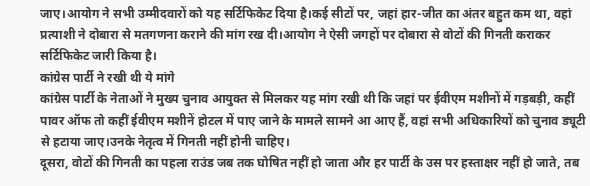जाए।आयोग ने सभी उम्मीदवारों को यह सर्टिफिकेट दिया है।कई सीटों पर, जहां हार-जीत का अंतर बहुत कम था, वहां प्रत्याशी ने दोबारा से मतगणना कराने की मांग रख दी।आयोग ने ऐसी जगहों पर दोबारा से वोटों की गिनती कराकर सर्टिफिकेट जारी किया है।
कांग्रेस पार्टी ने रखी थी ये मांगे
कांग्रेस पार्टी के नेताओं ने मुख्य चुनाव आयुक्त से मिलकर यह मांग रखी थी कि जहां पर ईवीएम मशीनों में गड़बड़ी, कहीं पावर ऑफ तो कहीं ईवीएम मशीनें होटल में पाए जाने के मामले सामने आ आए हैं, वहां सभी अधिकारियों को चुनाव ड्यूटी से हटाया जाए।उनके नेतृत्व में गिनती नहीं होनी चाहिए।
दूसरा, वोटों की गिनती का पहला राउंड जब तक घोषित नहीं हो जाता और हर पार्टी के उस पर हस्ताक्षर नहीं हो जाते, तब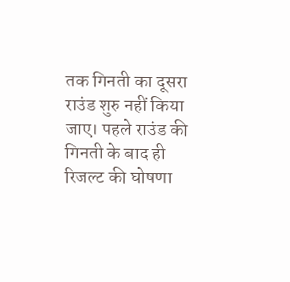तक गिनती का दूसरा राउंड शुरु नहीं किया जाए। पहले राउंड की गिनती के बाद ही रिजल्ट की घोषणा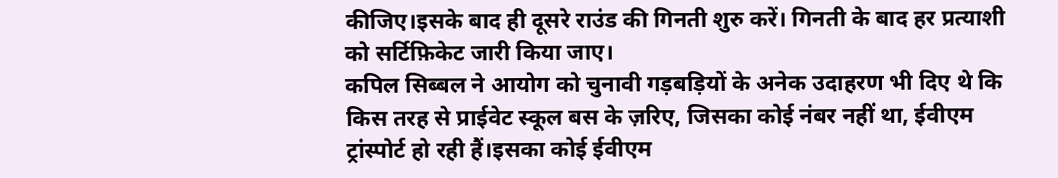कीजिए।इसके बाद ही दूसरे राउंड की गिनती शुरु करें। गिनती के बाद हर प्रत्याशी को सर्टिफ़िकेट जारी किया जाए।
कपिल सिब्बल ने आयोग को चुनावी गड़बड़ियों के अनेक उदाहरण भी दिए थे कि किस तरह से प्राईवेट स्कूल बस के ज़रिए, जिसका कोई नंबर नहीं था, ईवीएम ट्रांस्पोर्ट हो रही हैं।इसका कोई ईवीएम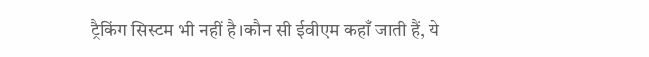ट्रैकिंग सिस्टम भी नहीं है।कौन सी ईवीएम कहाँ जाती हैं, ये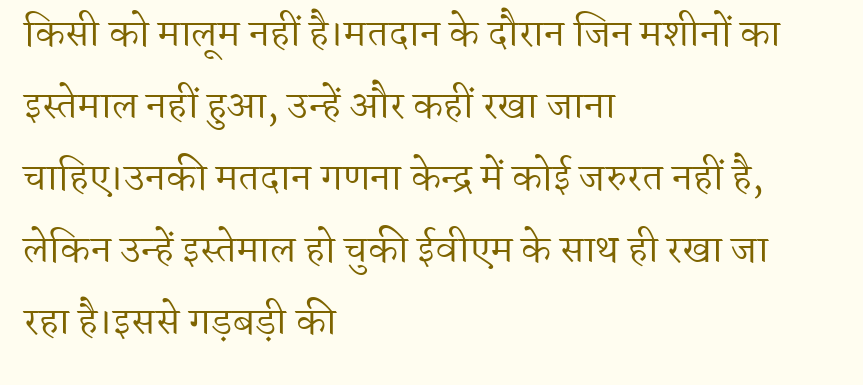किसी को मालूम नहीं है।मतदान के दौरान जिन मशीनों का इस्तेमाल नहीं हुआ, उन्हें और कहीं रखा जाना चाहिए।उनकी मतदान गणना केन्द्र में कोई जरुरत नहीं है, लेकिन उन्हें इस्तेमाल हो चुकी ईवीएम के साथ ही रखा जा रहा है।इससे गड़बड़ी की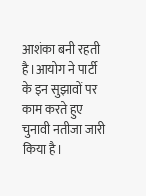आशंका बनी रहती है।आयोग ने पार्टी के इन सुझावों पर काम करते हुए चुनावी नतीजा जारी किया है।